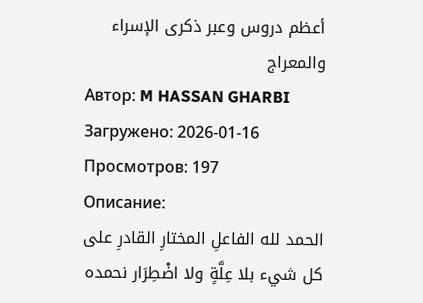أعظم دروس وعبر ذكرى الإسراء والمعراج
Автор: M HASSAN GHARBI
Загружено: 2026-01-16
Просмотров: 197
Описание:
الحمد لله الفاعلِ المختارِ القادرِ على كل شيء بلا عِلَّةٍ ولا اضْطِرَار نحمده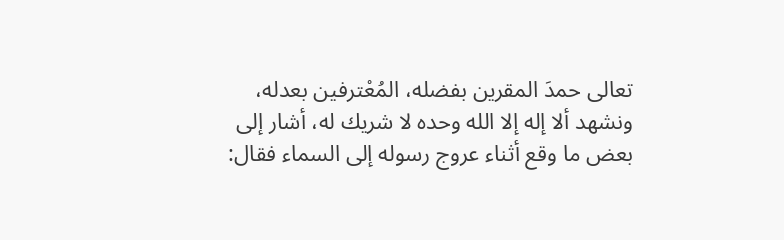تعالى حمدَ المقرين بفضله، المُعْترفين بعدله، ونشهد ألا إله إلا الله وحده لا شريك له، أشار إلى بعض ما وقع أثناء عروج رسوله إلى السماء فقال: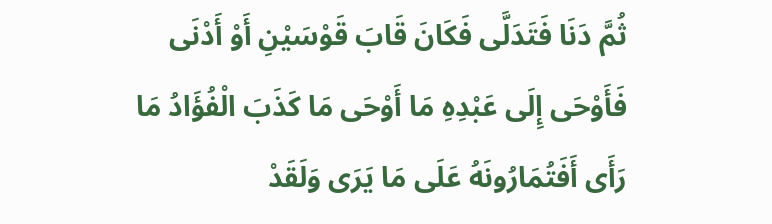ثُمَّ دَنَا فَتَدَلَّى فَكَانَ قَابَ قَوْسَيْنِ أَوْ أَدْنَى فَأَوْحَى إِلَى عَبْدِهِ مَا أَوْحَى مَا كَذَبَ الْفُؤَادُ مَا رَأَى أَفَتُمَارُونَهُ عَلَى مَا يَرَى وَلَقَدْ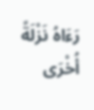رَءَاهُ نَزْلَةً أُخْرَى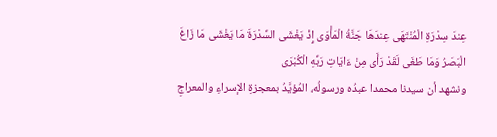عِندَ سِدْرَةِ الْمُنْتَهَى عِندَهَا جَنَّةُ الْمَأْوَى إِذْ يَغْشَى السِّدْرَةَ مَا يَغْشَى مَا زَاغَ الْبَصَرُ وَمَا طَغَى لَقَدْ رَأَى مِنْ ءَايَاتِ رَبِّهِ الْكُبْرَى
ونشهد أن سيدنا محمدا عبدُه ورسولُه، المُؤيَّدُ بمعجزةِ الإسراءِ والمعراجِ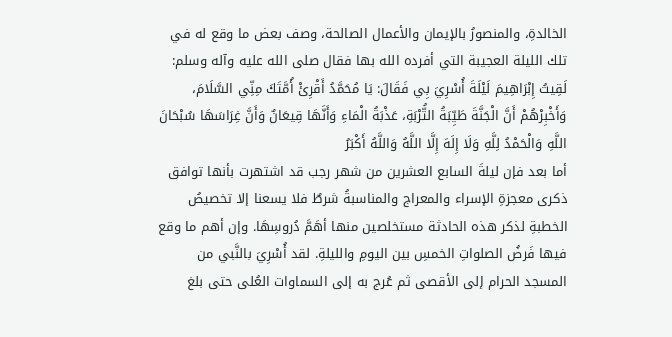الخالدةِ، والمنصورُ بالإيمان والأعمال الصالحة، وصف بعض ما وقع له في تلك الليلة العجيبة التي أفرده الله بها فقال صلى الله عليه وآله وسلم:
لَقِيتُ إِبْرَاهِيمَ لَيْلَةَ أُسْرِيَ بِي فَقَالَ: يَا مُحَمَّدُ أَقْرِئْ أُمَّتَكَ مِنِّي السَّلَامَ، وَأَخْبِرْهُمْ أَنَّ الْجَنَّةَ طَيِّبَةُ التُّرْبَةِ، عَذْبَةُ الْمَاءِ وَأَنَّهَا قِيعَانٌ وَأَنَّ غِرَاسَهَا سُبْحَانَ اللَّهِ وَالْحَمْدُ لِلَّهِ وَلَا إِلَهَ إِلَّا اللَّهُ وَاللَّهُ أَكْبَرُ
أما بعد فإن ليلةَ السابع العشرين من شهر رجب قد اشتهرت بأنها توافق ذكرى معجزةِ الإسراء والمعراج والمناسبةُ شرطٌ فلا يسعنا إلا تخصيصُ الخطبةِ لذكر هذه الحادثة مستخلصين منها أهَمَّ دُروسِهَا. وإن أهم ما وقع فيها فَرضُ الصلواتِ الخمسِ بين اليومِ والليلةِ. لقد أُسْرِيَ بالنَّبي من المسجد الحرام إلى الأقصى ثم عُرج به إلى السماوات العُلى حتى بلغ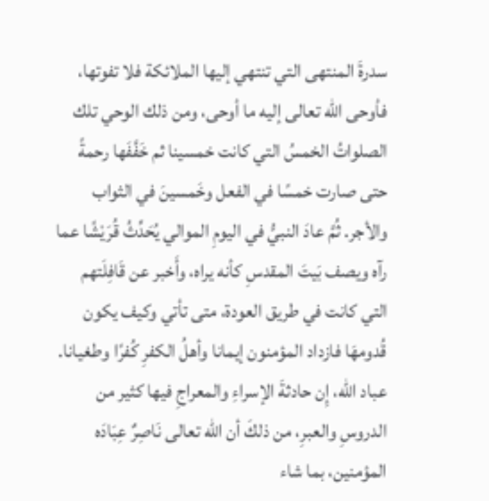سدرةَ المنتهى التي تنتهي إليها الملائكة فلا تفوتها، فأوحى الله تعالى إليه ما أوحى، ومن ذلك الوحي تلك الصلواتُ الخمسُ التي كانت خمسينا ثم خَفَّفَها رحمةً حتى صارت خمسًا في الفعل وخَمسينَ في الثواب والأجر. ثُمَّ عادَ النبيُّ في اليومِ الموالي يُحَدِّثُ قُرَيْشًا عما رآه ويصف بَيتَ المقدسِ كأنه يراه، وأَخبر عن قَافِلَتهم التي كانت في طريق العودة، متى تأتي وكيف يكون قُدومهَا فازداد المؤمنون إيمانا وأهلُ الكفرِ كُفرًا وطغيانا. عباد الله، إِن حادثةَ الإسراءِ والمعراجِ فيها كثير من الدروسِ والعبرِ، من ذلكَ أن الله تعالى نَاصِرٌ عِبَادَه المؤمنين، بما شاء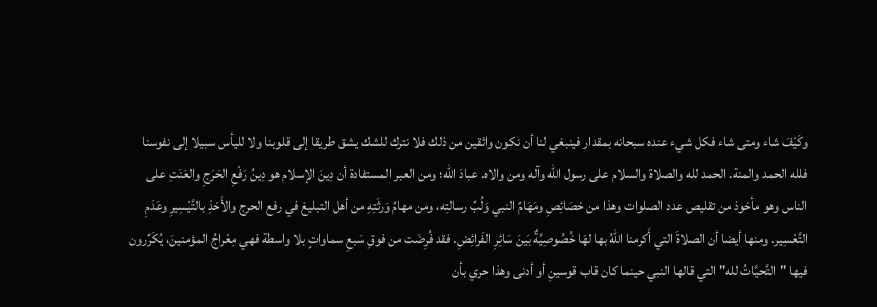وكَيْفَ شاء ومتى شاء فكل شيء عنده سبحانه بمقدار فينبغي لنا أن نكون واثقين من ذلك فلا نترك للشك يشق طريقا إلى قلوبنا ولا لليأس سبيلا إلى نفوسنا فلله الحمد والمنة. الحمد لله والصلاة والسلام على رسول الله وآله ومن والاه. عبادَ الله؛ ومن العبر المستفادة أن دِينَ الإسلام هو دِينُ رَفْعِ الحَرَجِ والعَنَتِ على الناس وهو مأخوذ من تقليص عدد الصلوات وهذا من خصَائِصِ ومَهَامِّ النبي وَلُبِّ رسالتِه، ومن مهامِّ وَرثَتِهِ من أهل التبليغ في رفع الحرج والأَخذِ بالتَّيْسِيرِ وعَدَمِ التَّعْسِير. ومنها أيضا أن الصلاةَ التي أَكرمنا اللهُ بها لهَا خُصُوصِيَّةٌ بَينَ سَائِرِ الفَرائِضِ. فقد فُرِضَت من فوقِ سَبعِ سماواتٍ بلا واسطة فهي مِعْراجُ المؤمنينَ، يُكَرِّرون فيها "التَّحيَّاتُ لله" التي قالها النبي حينما كان قاب قوسينِ أو أدنى وهذا حري بأن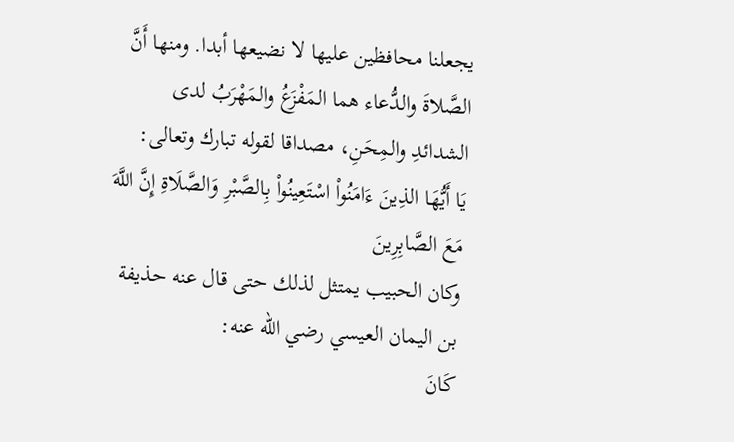يجعلنا محافظين عليها لا نضيعها أبدا. ومنها أَنَّ الصَّلاةَ والدُّعاء هما المَفْزَعُ والمَهْرَبُ لدى الشدائدِ والمِحَنِ، مصداقا لقوله تبارك وتعالى:
يَا أَيُّهَا الذِينَ ءَامَنُواْ اسْتَعِينُواْ بِالصَّبْرِ وَالصَّلَاةِ إِنَّ اللَّهَ مَعَ الصَّابِرِينَ
وكان الحبيب يمتثل لذلك حتى قال عنه حذيفة بن اليمان العيسي رضي الله عنه:
كَانَ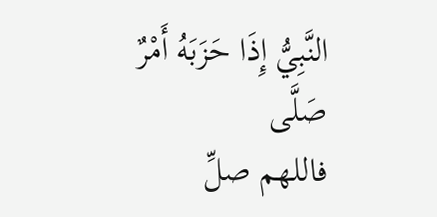النَّبِيُّ إِذَا حَزَبَهُ أَمْرٌ صَلَّى
فاللهم صلِّ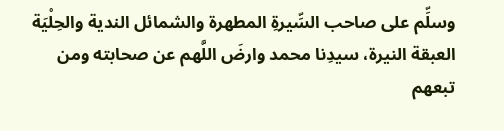وسلِّم على صاحب السِّيرةِ المطهرة والشمائل الندية والحِلْيَة العبقة النيرة، سيدِنا محمد وارضَ اللَّهم عن صحابته ومن تبعهم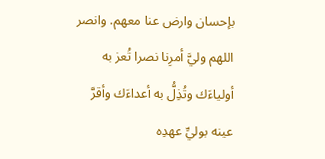بإحسان وارض عنا معهم. وانصر اللهم وليَّ أمرِنا نصرا تُعز به أولياءَك وتُذِلُّ به أعداءَك وأقرَّ عينه بوليِّ عهدِه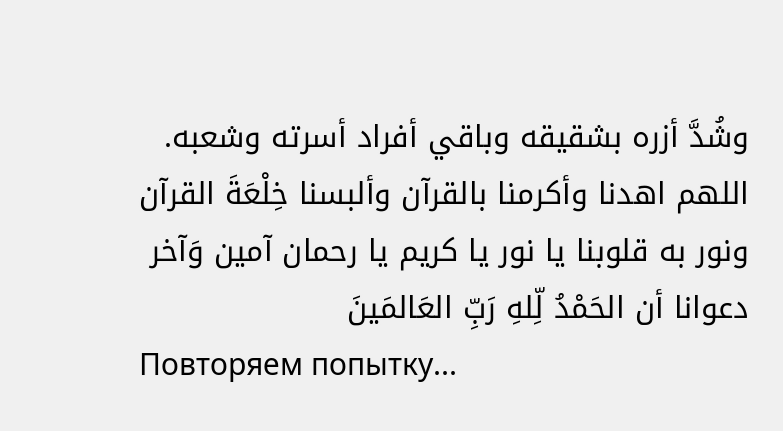وشُدَّ أزره بشقيقه وباقي أفراد أسرته وشعبه. اللهم اهدنا وأكرمنا بالقرآن وألبسنا خِلْعَةَ القرآن ونور به قلوبنا يا نور يا كريم يا رحمان آمين وَآخر دعوانا أن الحَمْدُ لِّلهِ رَبِّ العَالمَينَ
Повторяем попытку...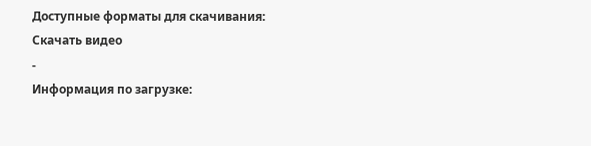Доступные форматы для скачивания:
Скачать видео
-
Информация по загрузке: